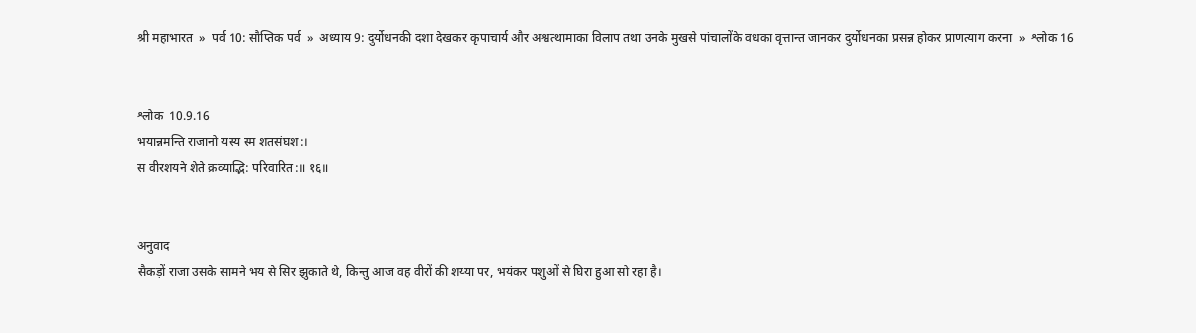श्री महाभारत  »  पर्व 10: सौप्तिक पर्व  »  अध्याय 9: दुर्योधनकी दशा देखकर कृपाचार्य और अश्वत्थामाका विलाप तथा उनके मुखसे पांचालोंके वधका वृत्तान्त जानकर दुर्योधनका प्रसन्न होकर प्राणत्याग करना  »  श्लोक 16


श्लोक  10.9.16
भयान्नमन्ति राजानो यस्य स्म शतसंघश:।
स वीरशयने शेते क्रव्याद्भि: परिवारित:॥ १६॥


अनुवाद
सैकड़ों राजा उसके सामने भय से सिर झुकाते थे, किन्तु आज वह वीरों की शय्या पर, भयंकर पशुओं से घिरा हुआ सो रहा है।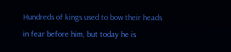Hundreds of kings used to bow their heads in fear before him, but today he is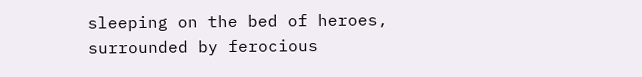sleeping on the bed of heroes, surrounded by ferocious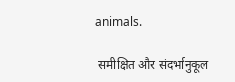animals.

 समीक्षित और संदर्भानुकूल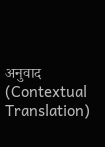अनुवाद (Contextual Translation)